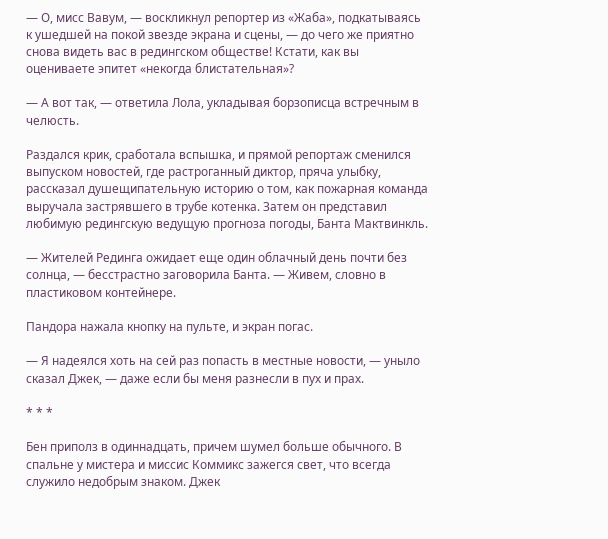— О, мисс Вавум, — воскликнул репортер из «Жаба», подкатываясь к ушедшей на покой звезде экрана и сцены, — до чего же приятно снова видеть вас в редингском обществе! Кстати, как вы оцениваете эпитет «некогда блистательная»?

— А вот так, — ответила Лола, укладывая борзописца встречным в челюсть.

Раздался крик, сработала вспышка, и прямой репортаж сменился выпуском новостей, где растроганный диктор, пряча улыбку, рассказал душещипательную историю о том, как пожарная команда выручала застрявшего в трубе котенка. Затем он представил любимую редингскую ведущую прогноза погоды, Банта Мактвинкль.

— Жителей Рединга ожидает еще один облачный день почти без солнца, — бесстрастно заговорила Банта. — Живем, словно в пластиковом контейнере.

Пандора нажала кнопку на пульте, и экран погас.

— Я надеялся хоть на сей раз попасть в местные новости, — уныло сказал Джек, — даже если бы меня разнесли в пух и прах.

* * *

Бен приполз в одиннадцать, причем шумел больше обычного. В спальне у мистера и миссис Коммикс зажегся свет, что всегда служило недобрым знаком. Джек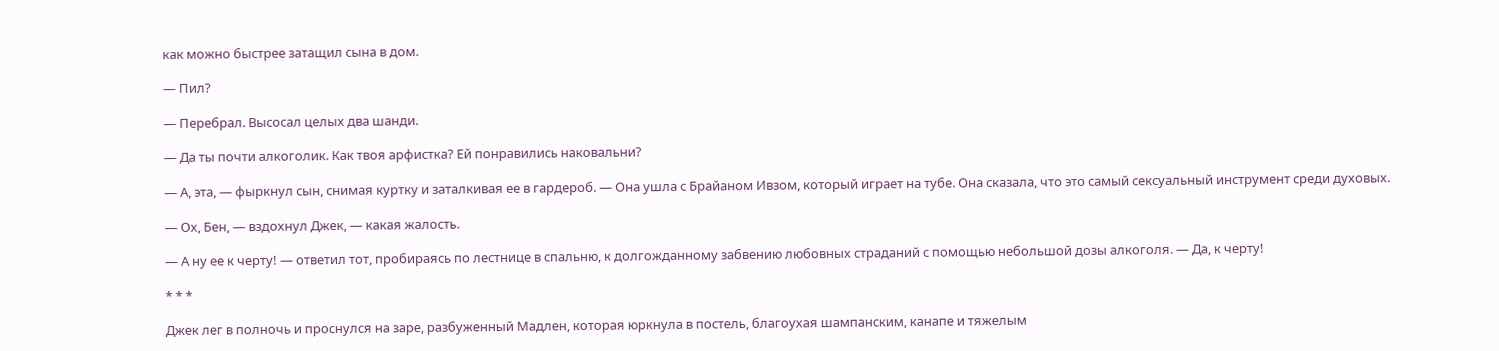как можно быстрее затащил сына в дом.

— Пил?

— Перебрал. Высосал целых два шанди.

— Да ты почти алкоголик. Как твоя арфистка? Ей понравились наковальни?

— А, эта, — фыркнул сын, снимая куртку и заталкивая ее в гардероб. — Она ушла с Брайаном Ивзом, который играет на тубе. Она сказала, что это самый сексуальный инструмент среди духовых.

— Ох, Бен, — вздохнул Джек, — какая жалость.

— А ну ее к черту! — ответил тот, пробираясь по лестнице в спальню, к долгожданному забвению любовных страданий с помощью небольшой дозы алкоголя. — Да, к черту!

* * *

Джек лег в полночь и проснулся на заре, разбуженный Мадлен, которая юркнула в постель, благоухая шампанским, канапе и тяжелым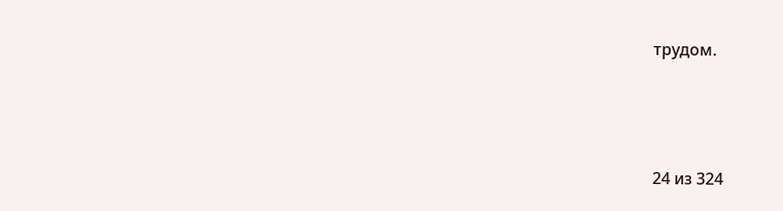трудом.



24 из 324